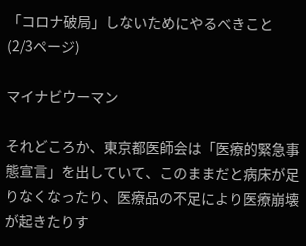「コロナ破局」しないためにやるべきこと (2/3ページ)

マイナビウーマン

それどころか、東京都医師会は「医療的緊急事態宣言」を出していて、このままだと病床が足りなくなったり、医療品の不足により医療崩壊が起きたりす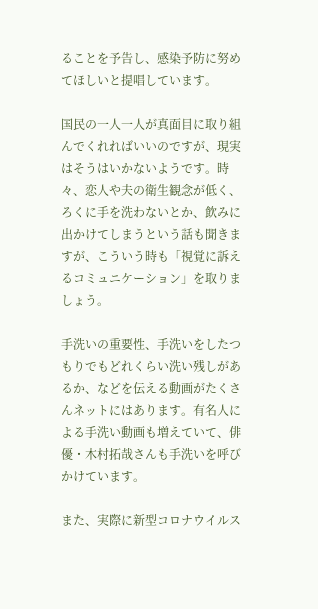ることを予告し、感染予防に努めてほしいと提唱しています。

国民の一人一人が真面目に取り組んでくれればいいのですが、現実はそうはいかないようです。時々、恋人や夫の衛生観念が低く、ろくに手を洗わないとか、飲みに出かけてしまうという話も聞きますが、こういう時も「視覚に訴えるコミュニケーション」を取りましょう。

手洗いの重要性、手洗いをしたつもりでもどれくらい洗い残しがあるか、などを伝える動画がたくさんネットにはあります。有名人による手洗い動画も増えていて、俳優・木村拓哉さんも手洗いを呼びかけています。

また、実際に新型コロナウイルス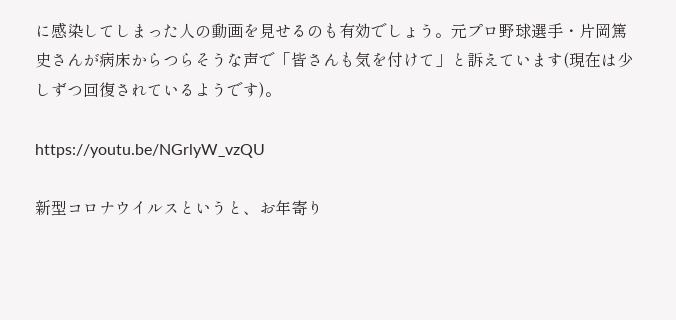に感染してしまった人の動画を見せるのも有効でしょう。元プロ野球選手・片岡篤史さんが病床からつらそうな声で「皆さんも気を付けて」と訴えています(現在は少しずつ回復されているようです)。

https://youtu.be/NGrlyW_vzQU

新型コロナウイルスというと、お年寄り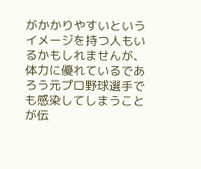がかかりやすいというイメージを持つ人もいるかもしれませんが、体力に優れているであろう元プロ野球選手でも感染してしまうことが伝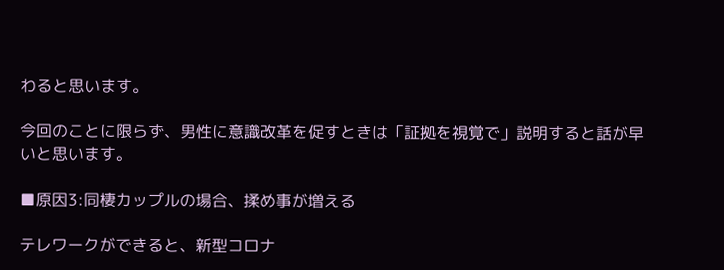わると思います。

今回のことに限らず、男性に意識改革を促すときは「証拠を視覚で」説明すると話が早いと思います。

■原因3:同棲カップルの場合、揉め事が増える

テレワークができると、新型コロナ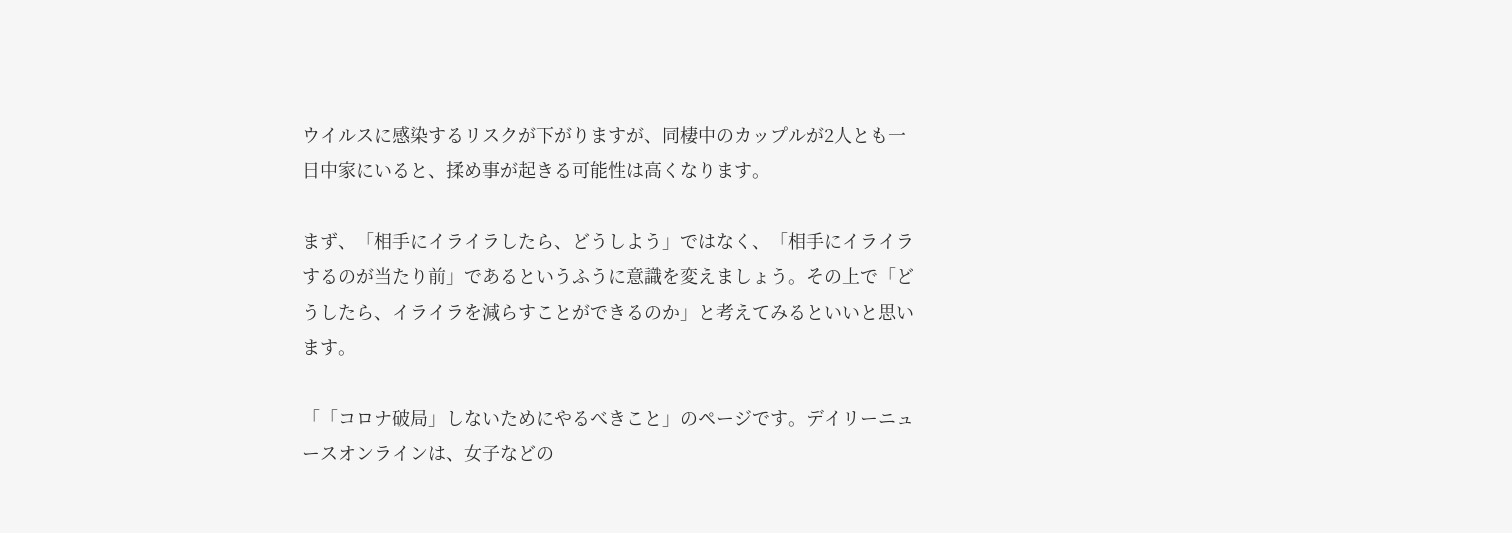ウイルスに感染するリスクが下がりますが、同棲中のカップルが2人とも一日中家にいると、揉め事が起きる可能性は高くなります。

まず、「相手にイライラしたら、どうしよう」ではなく、「相手にイライラするのが当たり前」であるというふうに意識を変えましょう。その上で「どうしたら、イライラを減らすことができるのか」と考えてみるといいと思います。

「「コロナ破局」しないためにやるべきこと」のページです。デイリーニュースオンラインは、女子などの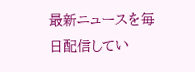最新ニュースを毎日配信してい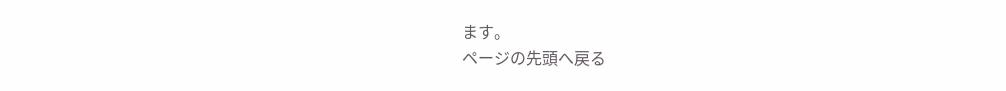ます。
ページの先頭へ戻る